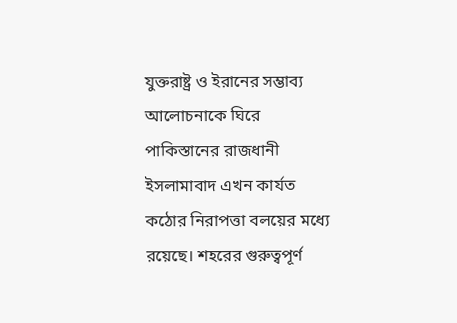যুক্তরাষ্ট্র ও ইরানের সম্ভাব্য আলোচনাকে ঘিরে পাকিস্তানের রাজধানী ইসলামাবাদ এখন কার্যত কঠোর নিরাপত্তা বলয়ের মধ্যে রয়েছে। শহরের গুরুত্বপূর্ণ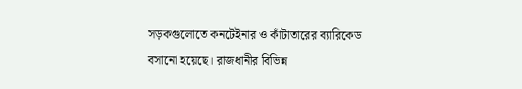সড়কগুলোতে কনটেইনার ও কাঁটাতারের ব্যারিকেড বসানো হয়েছে। রাজধানীর বিভিন্ন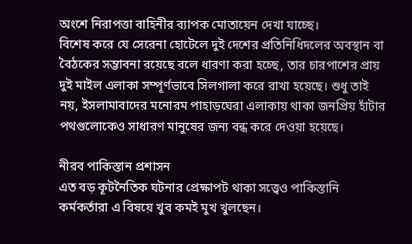অংশে নিরাপত্তা বাহিনীর ব্যাপক মোতায়েন দেখা যাচ্ছে।
বিশেষ করে যে সেরেনা হোটেলে দুই দেশের প্রতিনিধিদলের অবস্থান বা বৈঠকের সম্ভাবনা রয়েছে বলে ধারণা করা হচ্ছে, তার চারপাশের প্রায় দুই মাইল এলাকা সম্পূর্ণভাবে সিলগালা করে রাখা হয়েছে। শুধু তাই নয়, ইসলামাবাদের মনোরম পাহাড়ঘেরা এলাকায় থাকা জনপ্রিয় হাঁটার পথগুলোকেও সাধারণ মানুষের জন্য বন্ধ করে দেওয়া হয়েছে।

নীরব পাকিস্তান প্রশাসন
এত বড় কূটনৈতিক ঘটনার প্রেক্ষাপট থাকা সত্ত্বেও পাকিস্তানি কর্মকর্তারা এ বিষয়ে খুব কমই মুখ খুলছেন।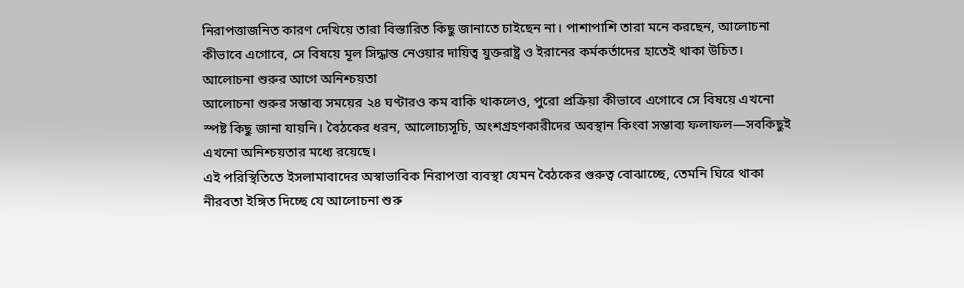নিরাপত্তাজনিত কারণ দেখিয়ে তারা বিস্তারিত কিছু জানাতে চাইছেন না। পাশাপাশি তারা মনে করছেন, আলোচনা কীভাবে এগোবে, সে বিষয়ে মূল সিদ্ধান্ত নেওয়ার দায়িত্ব যুক্তরাষ্ট্র ও ইরানের কর্মকর্তাদের হাতেই থাকা উচিত।
আলোচনা শুরুর আগে অনিশ্চয়তা
আলোচনা শুরুর সম্ভাব্য সময়ের ২৪ ঘণ্টারও কম বাকি থাকলেও, পুরো প্রক্রিয়া কীভাবে এগোবে সে বিষয়ে এখনো স্পষ্ট কিছু জানা যায়নি। বৈঠকের ধরন, আলোচ্যসূচি, অংশগ্রহণকারীদের অবস্থান কিংবা সম্ভাব্য ফলাফল—সবকিছুই এখনো অনিশ্চয়তার মধ্যে রয়েছে।
এই পরিস্থিতিতে ইসলামাবাদের অস্বাভাবিক নিরাপত্তা ব্যবস্থা যেমন বৈঠকের গুরুত্ব বোঝাচ্ছে, তেমনি ঘিরে থাকা নীরবতা ইঙ্গিত দিচ্ছে যে আলোচনা শুরু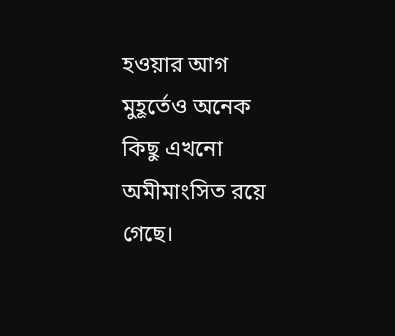হওয়ার আগ মুহূর্তেও অনেক কিছু এখনো অমীমাংসিত রয়ে গেছে।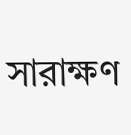সারাক্ষণ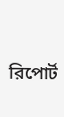রিপোর্ট